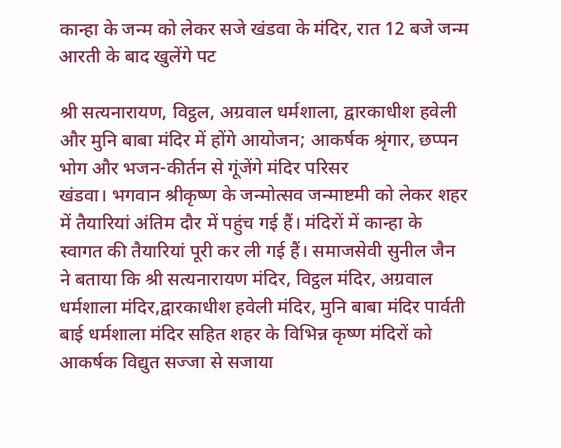कान्हा के जन्म को लेकर सजे खंडवा के मंदिर, रात 12 बजे जन्म आरती के बाद खुलेंगे पट

श्री सत्यनारायण, विट्ठल, अग्रवाल धर्मशाला, द्वारकाधीश हवेली और मुनि बाबा मंदिर में होंगे आयोजन; आकर्षक श्रृंगार, छप्पन भोग और भजन-कीर्तन से गूंजेंगे मंदिर परिसर
खंडवा। भगवान श्रीकृष्ण के जन्मोत्सव जन्माष्टमी को लेकर शहर में तैयारियां अंतिम दौर में पहुंच गई हैं। मंदिरों में कान्हा के स्वागत की तैयारियां पूरी कर ली गई हैं। समाजसेवी सुनील जैन ने बताया कि श्री सत्यनारायण मंदिर, विट्ठल मंदिर, अग्रवाल धर्मशाला मंदिर,द्वारकाधीश हवेली मंदिर, मुनि बाबा मंदिर पार्वती बाई धर्मशाला मंदिर सहित शहर के विभिन्न कृष्ण मंदिरों को आकर्षक विद्युत सज्जा से सजाया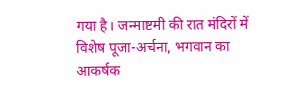गया है। जन्माष्टमी की रात मंदिरों में विशेष पूजा-अर्चना, भगवान का आकर्षक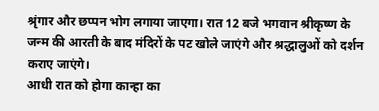श्रृंगार और छप्पन भोग लगाया जाएगा। रात 12 बजे भगवान श्रीकृष्ण के जन्म की आरती के बाद मंदिरों के पट खोले जाएंगे और श्रद्धालुओं को दर्शन कराए जाएंगे।
आधी रात को होगा कान्हा का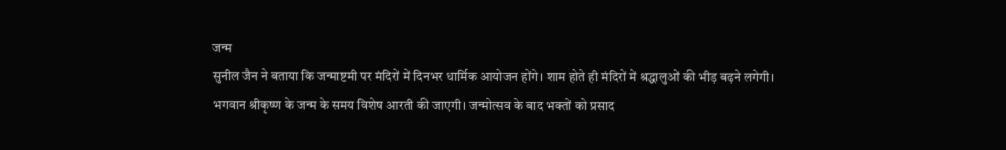जन्म
सुनील जैन ने बताया कि जन्माष्टमी पर मंदिरों में दिनभर धार्मिक आयोजन होंगे। शाम होते ही मंदिरों में श्रद्धालुओं की भीड़ बढ़ने लगेगी। भगवान श्रीकृष्ण के जन्म के समय विशेष आरती की जाएगी। जन्मोत्सव के बाद भक्तों को प्रसाद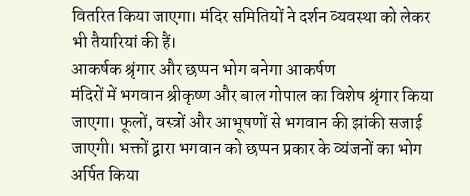वितरित किया जाएगा। मंदिर समितियों ने दर्शन व्यवस्था को लेकर भी तैयारियां की हैं।
आकर्षक श्रृंगार और छप्पन भोग बनेगा आकर्षण
मंदिरों में भगवान श्रीकृष्ण और बाल गोपाल का विशेष श्रृंगार किया जाएगा। फूलों, वस्त्रों और आभूषणों से भगवान की झांकी सजाई जाएगी। भक्तों द्वारा भगवान को छप्पन प्रकार के व्यंजनों का भोग अर्पित किया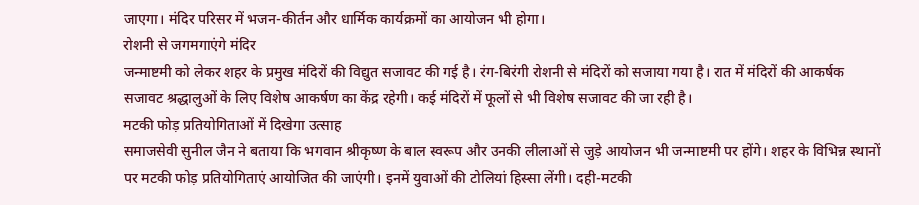जाएगा। मंदिर परिसर में भजन-कीर्तन और धार्मिक कार्यक्रमों का आयोजन भी होगा।
रोशनी से जगमगाएंगे मंदिर
जन्माष्टमी को लेकर शहर के प्रमुख मंदिरों की विद्युत सजावट की गई है। रंग-बिरंगी रोशनी से मंदिरों को सजाया गया है। रात में मंदिरों की आकर्षक सजावट श्रद्धालुओं के लिए विशेष आकर्षण का केंद्र रहेगी। कई मंदिरों में फूलों से भी विशेष सजावट की जा रही है।
मटकी फोड़ प्रतियोगिताओं में दिखेगा उत्साह
समाजसेवी सुनील जैन ने बताया कि भगवान श्रीकृष्ण के बाल स्वरूप और उनकी लीलाओं से जुड़े आयोजन भी जन्माष्टमी पर होंगे। शहर के विभिन्न स्थानों पर मटकी फोड़ प्रतियोगिताएं आयोजित की जाएंगी। इनमें युवाओं की टोलियां हिस्सा लेंगी। दही-मटकी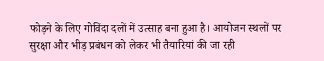फोड़ने के लिए गोविंदा दलों में उत्साह बना हुआ है। आयोजन स्थलों पर सुरक्षा और भीड़ प्रबंधन को लेकर भी तैयारियां की जा रही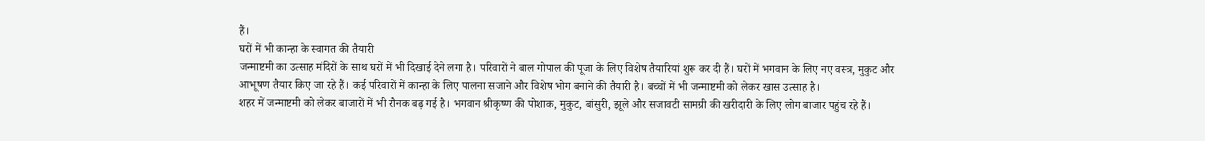हैं।
घरों में भी कान्हा के स्वागत की तैयारी
जन्माष्टमी का उत्साह मंदिरों के साथ घरों में भी दिखाई देने लगा है। परिवारों ने बाल गोपाल की पूजा के लिए विशेष तैयारियां शुरू कर दी हैं। घरों में भगवान के लिए नए वस्त्र, मुकुट और आभूषण तैयार किए जा रहे हैं। कई परिवारों में कान्हा के लिए पालना सजाने और विशेष भोग बनाने की तैयारी है। बच्चों में भी जन्माष्टमी को लेकर खास उत्साह है।
शहर में जन्माष्टमी को लेकर बाजारों में भी रौनक बढ़ गई है। भगवान श्रीकृष्ण की पोशाक, मुकुट, बांसुरी, झूले और सजावटी सामग्री की खरीदारी के लिए लोग बाजार पहुंच रहे हैं।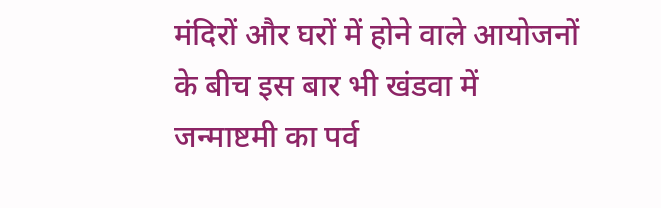मंदिरों और घरों में होने वाले आयोजनों के बीच इस बार भी खंडवा में जन्माष्टमी का पर्व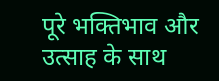पूरे भक्तिभाव और उत्साह के साथ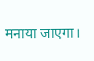मनाया जाएगा।